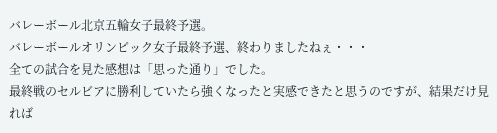バレーボール北京五輪女子最終予選。
バレーボールオリンピック女子最終予選、終わりましたねぇ・・・
全ての試合を見た感想は「思った通り」でした。
最終戦のセルビアに勝利していたら強くなったと実感できたと思うのですが、結果だけ見れば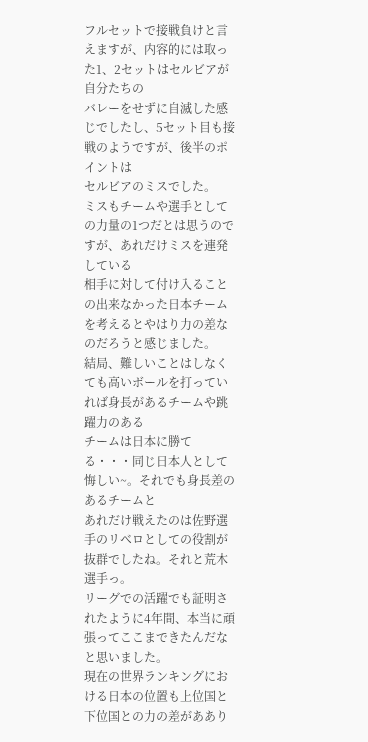フルセットで接戦負けと言えますが、内容的には取った1、2セットはセルビアが自分たちの
バレーをせずに自滅した感じでしたし、5セット目も接戦のようですが、後半のポイントは
セルビアのミスでした。
ミスもチームや選手としての力量の1つだとは思うのですが、あれだけミスを連発している
相手に対して付け入ることの出来なかった日本チームを考えるとやはり力の差なのだろうと感じました。
結局、難しいことはしなくても高いボールを打っていれば身長があるチームや跳躍力のある
チームは日本に勝てる・・・同じ日本人として悔しい~。それでも身長差のあるチームと
あれだけ戦えたのは佐野選手のリベロとしての役割が抜群でしたね。それと荒木選手っ。
リーグでの活躍でも証明されたように4年間、本当に頑張ってここまできたんだなと思いました。
現在の世界ランキングにおける日本の位置も上位国と下位国との力の差がああり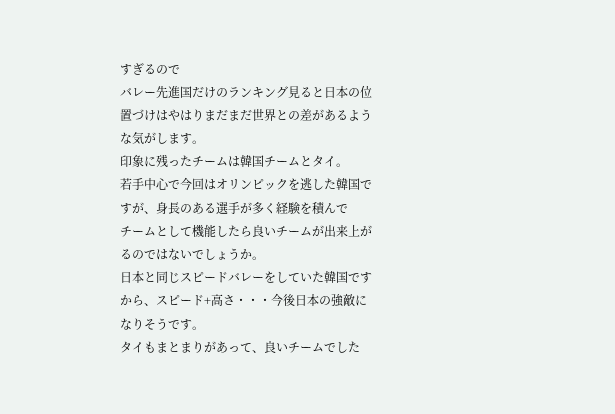すぎるので
バレー先進国だけのランキング見ると日本の位置づけはやはりまだまだ世界との差があるような気がします。
印象に残ったチームは韓国チームとタイ。
若手中心で今回はオリンピックを逃した韓国ですが、身長のある選手が多く経験を積んで
チームとして機能したら良いチームが出来上がるのではないでしょうか。
日本と同じスピードバレーをしていた韓国ですから、スピード+高さ・・・今後日本の強敵になりそうです。
タイもまとまりがあって、良いチームでした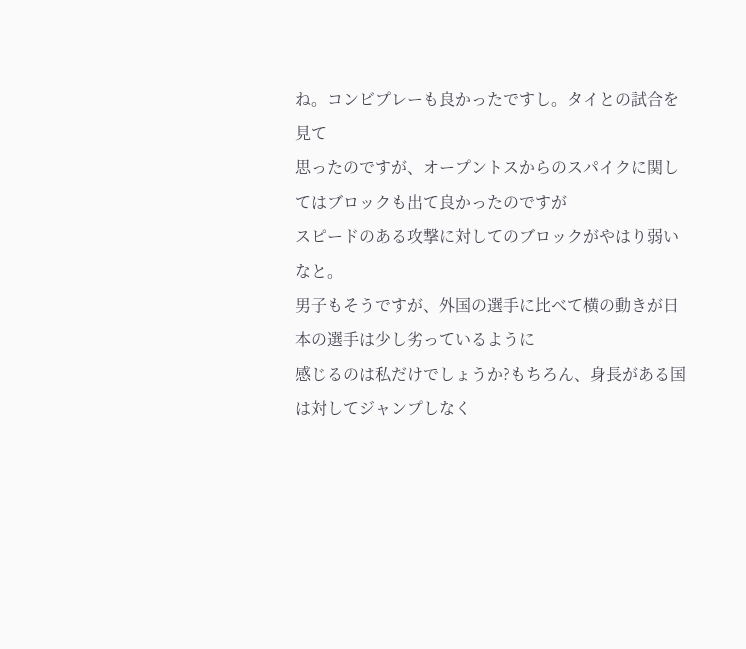ね。コンビプレーも良かったですし。タイとの試合を見て
思ったのですが、オープントスからのスパイクに関してはブロックも出て良かったのですが
スピードのある攻撃に対してのブロックがやはり弱いなと。
男子もそうですが、外国の選手に比べて横の動きが日本の選手は少し劣っているように
感じるのは私だけでしょうか?もちろん、身長がある国は対してジャンプしなく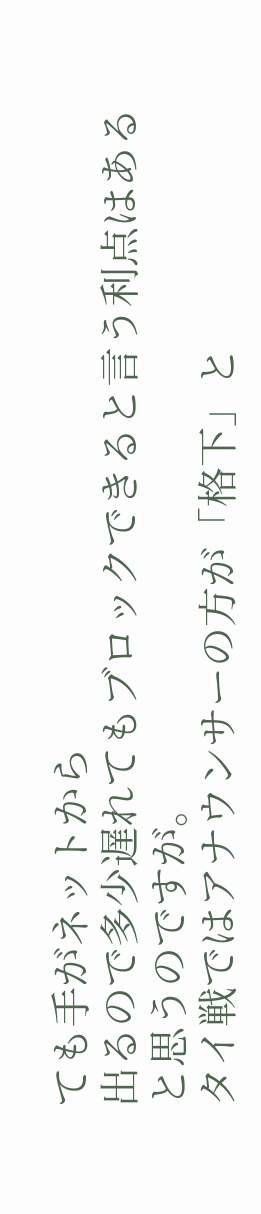ても手がネットから
出るので多少遅れてもブロックできると言う利点はあると思うのですが。
タイ戦ではアナウンサーの方が「格下」と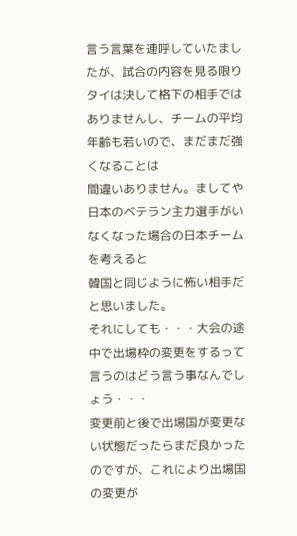言う言葉を連呼していたましたが、試合の内容を見る限り
タイは決して格下の相手ではありませんし、チームの平均年齢も若いので、まだまだ強くなることは
間違いありません。ましてや日本のベテラン主力選手がいなくなった場合の日本チームを考えると
韓国と同じように怖い相手だと思いました。
それにしても・・・大会の途中で出場枠の変更をするって言うのはどう言う事なんでしょう・・・
変更前と後で出場国が変更ない状態だったらまだ良かったのですが、これにより出場国の変更が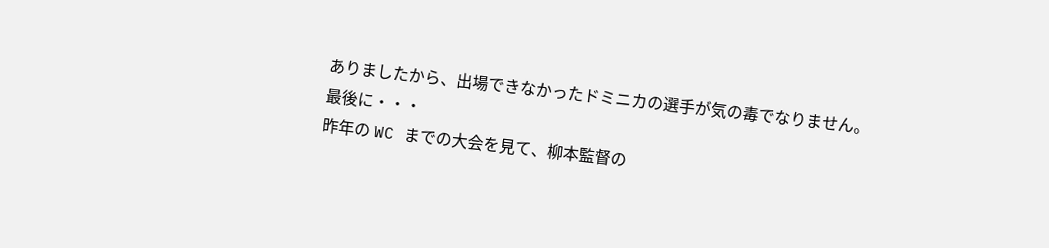ありましたから、出場できなかったドミニカの選手が気の毒でなりません。
最後に・・・
昨年の WC までの大会を見て、柳本監督の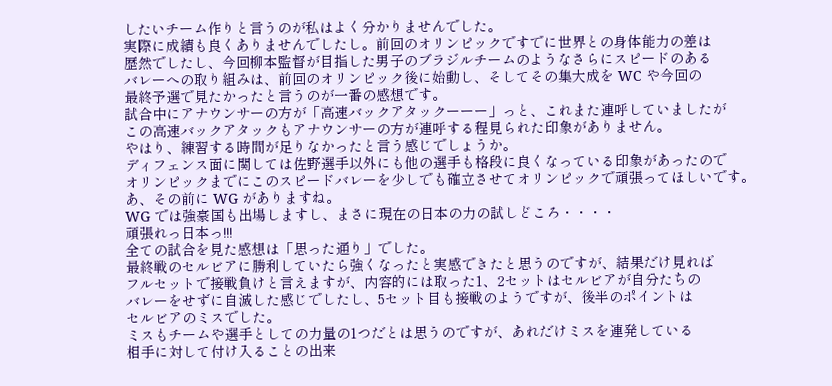したいチーム作りと言うのが私はよく分かりませんでした。
実際に成績も良くありませんでしたし。前回のオリンピックですでに世界との身体能力の差は
歴然でしたし、今回柳本監督が目指した男子のブラジルチームのようなさらにスピードのある
バレーへの取り組みは、前回のオリンピック後に始動し、そしてその集大成を WC や今回の
最終予選で見たかったと言うのが一番の感想です。
試合中にアナウンサーの方が「高速バックアタックーーー」っと、これまた連呼していましたが
この高速バックアタックもアナウンサーの方が連呼する程見られた印象がありません。
やはり、練習する時間が足りなかったと言う感じでしょうか。
ディフェンス面に関しては佐野選手以外にも他の選手も格段に良くなっている印象があったので
オリンピックまでにこのスピードバレーを少しでも確立させてオリンピックで頑張ってほしいです。
あ、その前に WG がありますね。
WG では強豪国も出場しますし、まさに現在の日本の力の試しどころ・・・・
頑張れっ日本っ!!!
全ての試合を見た感想は「思った通り」でした。
最終戦のセルビアに勝利していたら強くなったと実感できたと思うのですが、結果だけ見れば
フルセットで接戦負けと言えますが、内容的には取った1、2セットはセルビアが自分たちの
バレーをせずに自滅した感じでしたし、5セット目も接戦のようですが、後半のポイントは
セルビアのミスでした。
ミスもチームや選手としての力量の1つだとは思うのですが、あれだけミスを連発している
相手に対して付け入ることの出来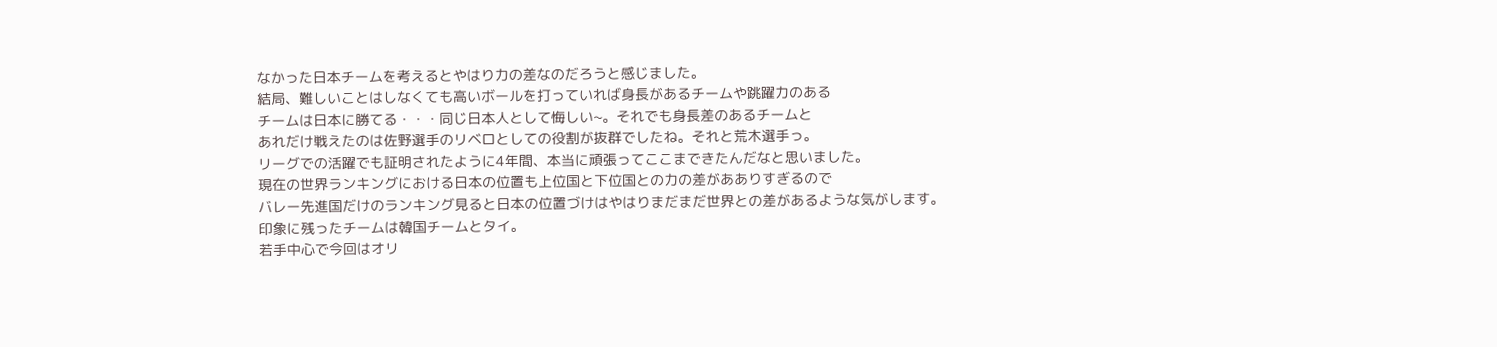なかった日本チームを考えるとやはり力の差なのだろうと感じました。
結局、難しいことはしなくても高いボールを打っていれば身長があるチームや跳躍力のある
チームは日本に勝てる・・・同じ日本人として悔しい~。それでも身長差のあるチームと
あれだけ戦えたのは佐野選手のリベロとしての役割が抜群でしたね。それと荒木選手っ。
リーグでの活躍でも証明されたように4年間、本当に頑張ってここまできたんだなと思いました。
現在の世界ランキングにおける日本の位置も上位国と下位国との力の差があありすぎるので
バレー先進国だけのランキング見ると日本の位置づけはやはりまだまだ世界との差があるような気がします。
印象に残ったチームは韓国チームとタイ。
若手中心で今回はオリ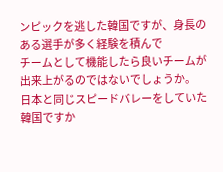ンピックを逃した韓国ですが、身長のある選手が多く経験を積んで
チームとして機能したら良いチームが出来上がるのではないでしょうか。
日本と同じスピードバレーをしていた韓国ですか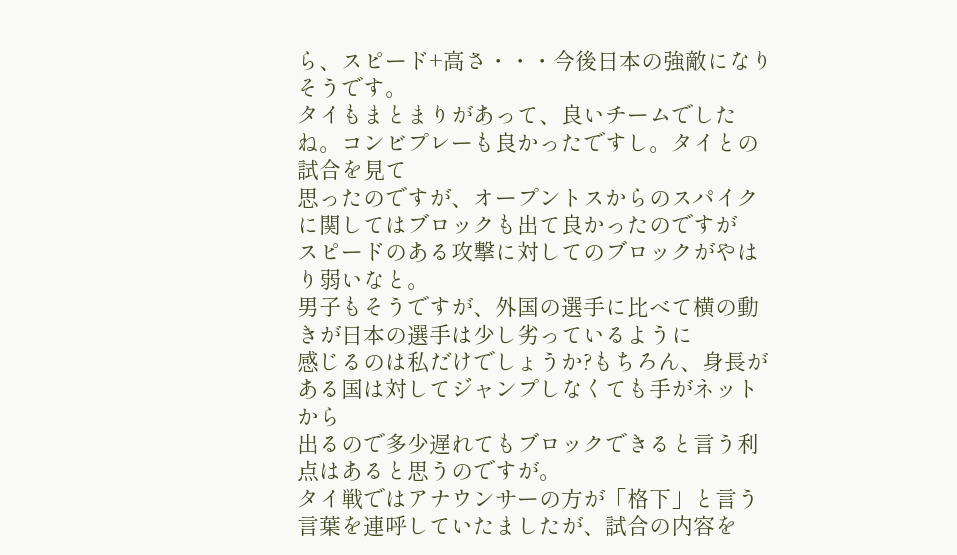ら、スピード+高さ・・・今後日本の強敵になりそうです。
タイもまとまりがあって、良いチームでしたね。コンビプレーも良かったですし。タイとの試合を見て
思ったのですが、オープントスからのスパイクに関してはブロックも出て良かったのですが
スピードのある攻撃に対してのブロックがやはり弱いなと。
男子もそうですが、外国の選手に比べて横の動きが日本の選手は少し劣っているように
感じるのは私だけでしょうか?もちろん、身長がある国は対してジャンプしなくても手がネットから
出るので多少遅れてもブロックできると言う利点はあると思うのですが。
タイ戦ではアナウンサーの方が「格下」と言う言葉を連呼していたましたが、試合の内容を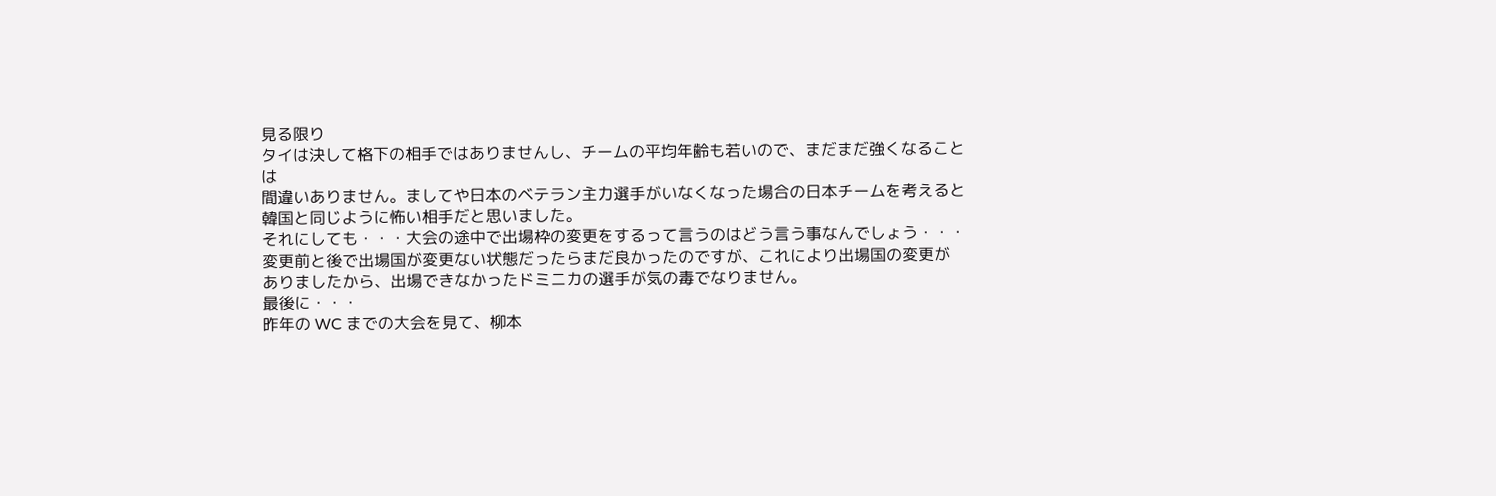見る限り
タイは決して格下の相手ではありませんし、チームの平均年齢も若いので、まだまだ強くなることは
間違いありません。ましてや日本のベテラン主力選手がいなくなった場合の日本チームを考えると
韓国と同じように怖い相手だと思いました。
それにしても・・・大会の途中で出場枠の変更をするって言うのはどう言う事なんでしょう・・・
変更前と後で出場国が変更ない状態だったらまだ良かったのですが、これにより出場国の変更が
ありましたから、出場できなかったドミニカの選手が気の毒でなりません。
最後に・・・
昨年の WC までの大会を見て、柳本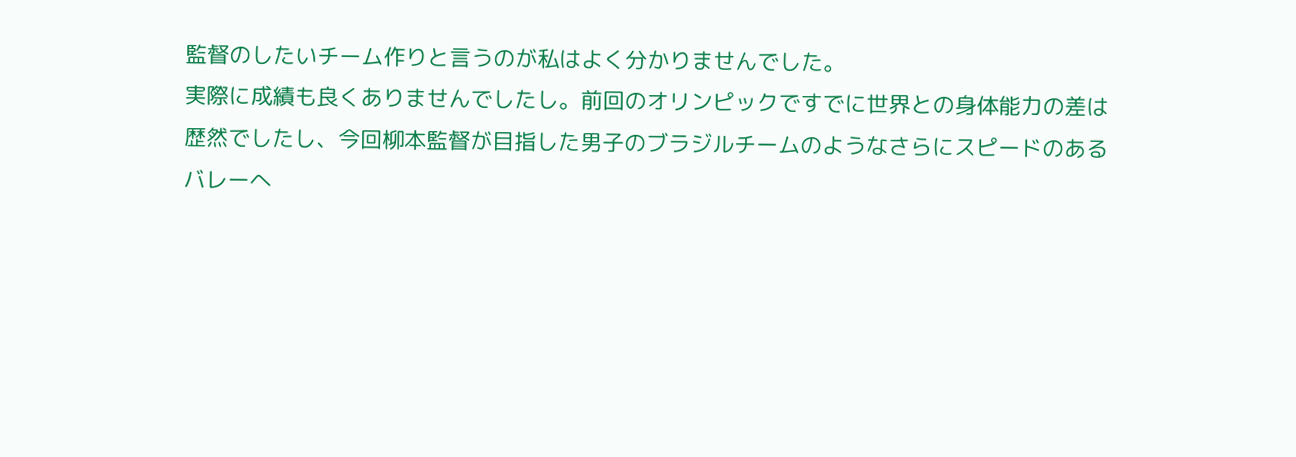監督のしたいチーム作りと言うのが私はよく分かりませんでした。
実際に成績も良くありませんでしたし。前回のオリンピックですでに世界との身体能力の差は
歴然でしたし、今回柳本監督が目指した男子のブラジルチームのようなさらにスピードのある
バレーへ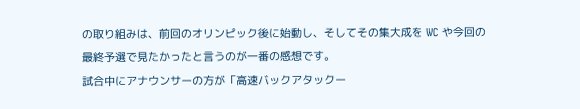の取り組みは、前回のオリンピック後に始動し、そしてその集大成を WC や今回の
最終予選で見たかったと言うのが一番の感想です。
試合中にアナウンサーの方が「高速バックアタックー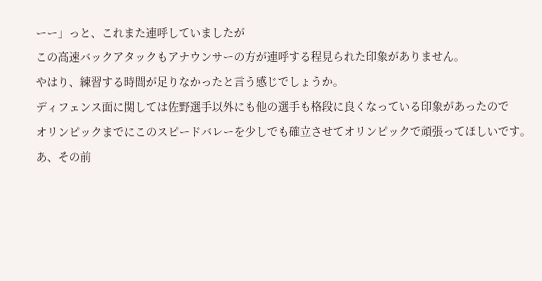ーー」っと、これまた連呼していましたが
この高速バックアタックもアナウンサーの方が連呼する程見られた印象がありません。
やはり、練習する時間が足りなかったと言う感じでしょうか。
ディフェンス面に関しては佐野選手以外にも他の選手も格段に良くなっている印象があったので
オリンピックまでにこのスピードバレーを少しでも確立させてオリンピックで頑張ってほしいです。
あ、その前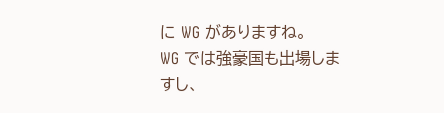に WG がありますね。
WG では強豪国も出場しますし、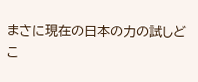まさに現在の日本の力の試しどこ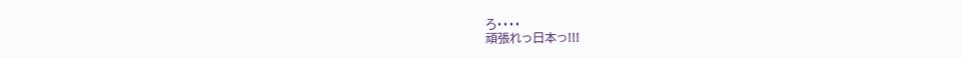ろ・・・・
頑張れっ日本っ!!!